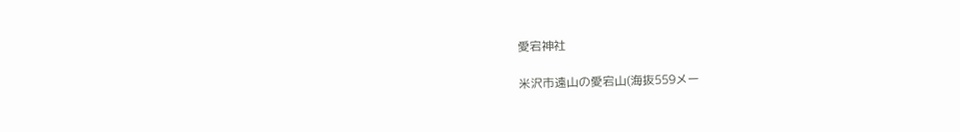愛宕神社

米沢市遠山の愛宕山(海抜559メー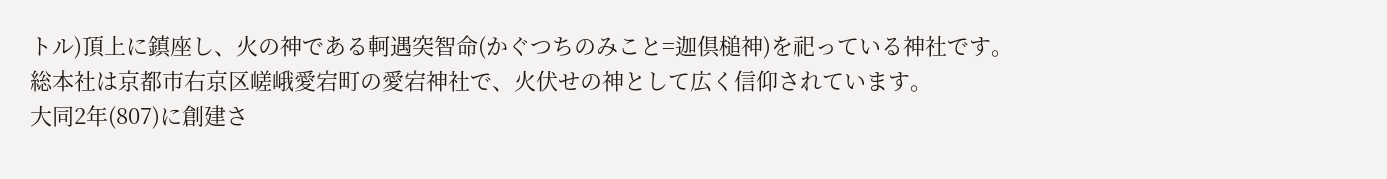トル)頂上に鎮座し、火の神である軻遇突智命(かぐつちのみこと=迦倶槌神)を祀っている神社です。
総本社は京都市右京区嵯峨愛宕町の愛宕神社で、火伏せの神として広く信仰されています。
大同2年(807)に創建さ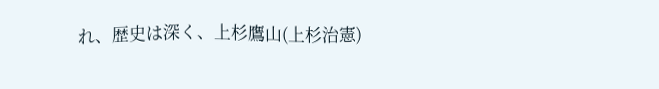れ、歴史は深く、上杉鷹山(上杉治憲)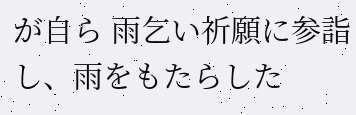が自ら 雨乞い祈願に参詣し、雨をもたらした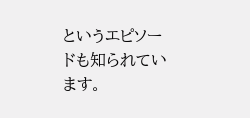というエピソードも知られています。